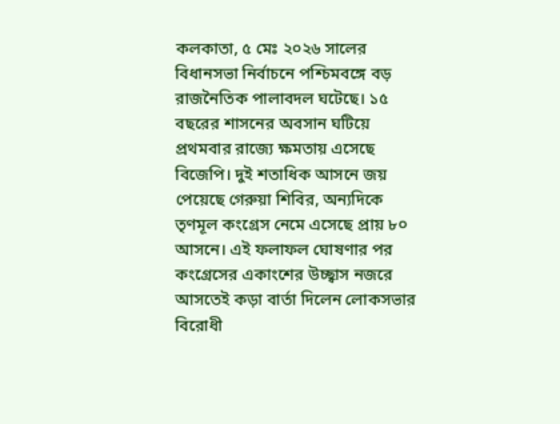কলকাতা, ৫ মেঃ ২০২৬ সালের বিধানসভা নির্বাচনে পশ্চিমবঙ্গে বড় রাজনৈতিক পালাবদল ঘটেছে। ১৫ বছরের শাসনের অবসান ঘটিয়ে প্রথমবার রাজ্যে ক্ষমতায় এসেছে বিজেপি। দুই শতাধিক আসনে জয় পেয়েছে গেরুয়া শিবির, অন্যদিকে তৃণমূল কংগ্রেস নেমে এসেছে প্রায় ৮০ আসনে। এই ফলাফল ঘোষণার পর কংগ্রেসের একাংশের উচ্ছ্বাস নজরে আসতেই কড়া বার্তা দিলেন লোকসভার বিরোধী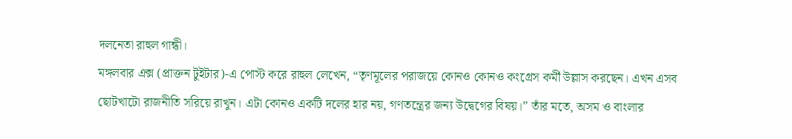দলনেতা রাহুল গান্ধী।
মঙ্গলবার এক্স (প্রাক্তন টুইটার)-এ পোস্ট করে রাহুল লেখেন, “তৃণমূলের পরাজয়ে কোনও কোনও কংগ্রেস কর্মী উল্লাস করছেন। এখন এসব ছোটখাটো রাজনীতি সরিয়ে রাখুন। এটা কোনও একটি দলের হার নয়, গণতন্ত্রের জন্য উদ্বেগের বিষয়।” তাঁর মতে, অসম ও বাংলার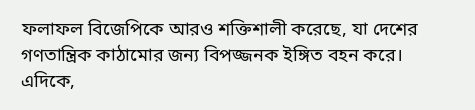ফলাফল বিজেপিকে আরও শক্তিশালী করেছে, যা দেশের গণতান্ত্রিক কাঠামোর জন্য বিপজ্জনক ইঙ্গিত বহন করে।
এদিকে,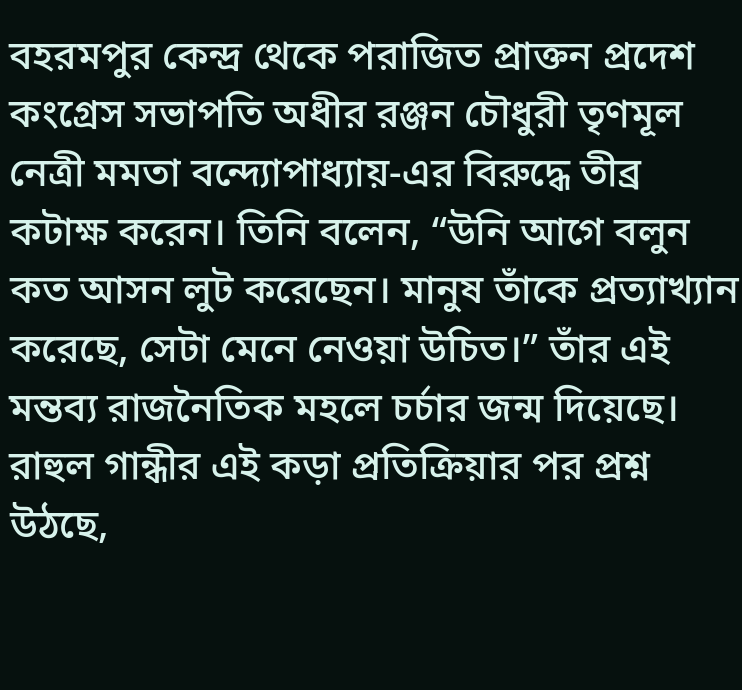বহরমপুর কেন্দ্র থেকে পরাজিত প্রাক্তন প্রদেশ কংগ্রেস সভাপতি অধীর রঞ্জন চৌধুরী তৃণমূল নেত্রী মমতা বন্দ্যোপাধ্যায়-এর বিরুদ্ধে তীব্র কটাক্ষ করেন। তিনি বলেন, “উনি আগে বলুন কত আসন লুট করেছেন। মানুষ তাঁকে প্রত্যাখ্যান করেছে, সেটা মেনে নেওয়া উচিত।” তাঁর এই মন্তব্য রাজনৈতিক মহলে চর্চার জন্ম দিয়েছে।
রাহুল গান্ধীর এই কড়া প্রতিক্রিয়ার পর প্রশ্ন উঠছে,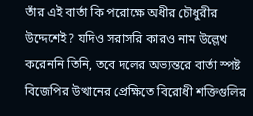তাঁর এই বার্তা কি পরোক্ষে অধীর চৌধুরীর উদ্দেশেই? যদিও সরাসরি কারও নাম উল্লেখ করেননি তিনি, তবে দলের অভ্যন্তরে বার্তা স্পষ্ট বিজেপির উত্থানের প্রেক্ষিতে বিরোধী শক্তিগুলির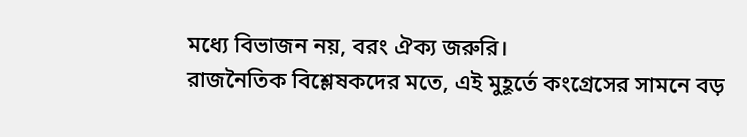মধ্যে বিভাজন নয়, বরং ঐক্য জরুরি।
রাজনৈতিক বিশ্লেষকদের মতে, এই মুহূর্তে কংগ্রেসের সামনে বড়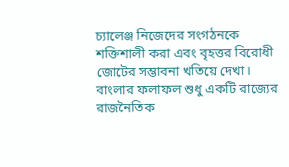চ্যালেঞ্জ নিজেদের সংগঠনকে শক্তিশালী করা এবং বৃহত্তর বিরোধী জোটের সম্ভাবনা খতিয়ে দেখা। বাংলার ফলাফল শুধু একটি রাজ্যের রাজনৈতিক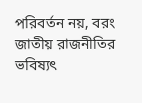পরিবর্তন নয়, বরং জাতীয় রাজনীতির ভবিষ্যৎ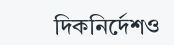দিকনির্দেশও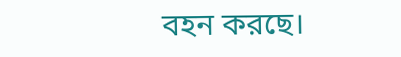বহন করছে।